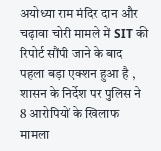अयोध्या राम मंदिर दान और चढ़ावा चोरी मामले में SIT की रिपोर्ट सौंपी जाने के बाद पहला बड़ा एक्शन हुआ है , शासन के निर्देश पर पुलिस ने 8 आरोपियों के खिलाफ मामला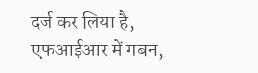दर्ज कर लिया है, एफआईआर में गबन,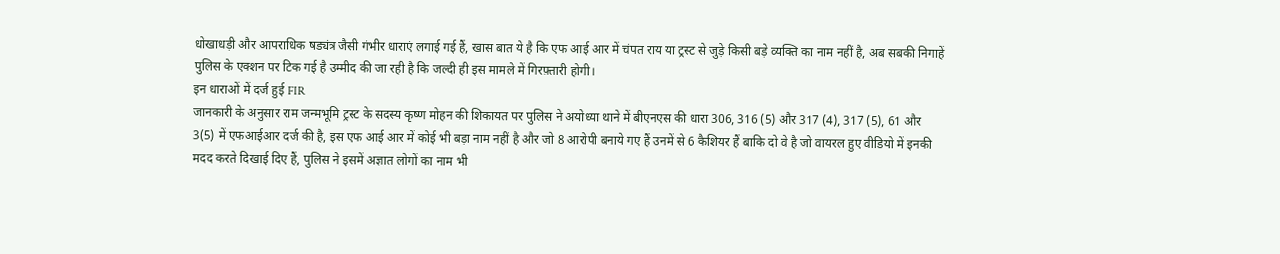धोखाधड़ी और आपराधिक षड्यंत्र जैसी गंभीर धाराएं लगाई गई हैं, खास बात ये है कि एफ आई आर में चंपत राय या ट्रस्ट से जुड़े किसी बड़े व्यक्ति का नाम नहीं है, अब सबकी निगाहें पुलिस के एक्शन पर टिक गई है उम्मीद की जा रही है कि जल्दी ही इस मामले में गिरफ़्तारी होगी।
इन धाराओं में दर्ज हुई FIR
जानकारी के अनुसार राम जन्मभूमि ट्रस्ट के सदस्य कृष्ण मोहन की शिकायत पर पुलिस ने अयोध्या थाने में बीएनएस की धारा 306, 316 (5) और 317 (4), 317 (5), 61 और 3(5) में एफआईआर दर्ज की है, इस एफ आई आर में कोई भी बड़ा नाम नहीं है और जो 8 आरोपी बनाये गए हैं उनमें से 6 कैशियर हैं बाकि दो वे है जो वायरल हुए वीडियो में इनकी मदद करते दिखाई दिए हैं, पुलिस ने इसमें अज्ञात लोगों का नाम भी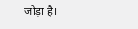जोड़ा है।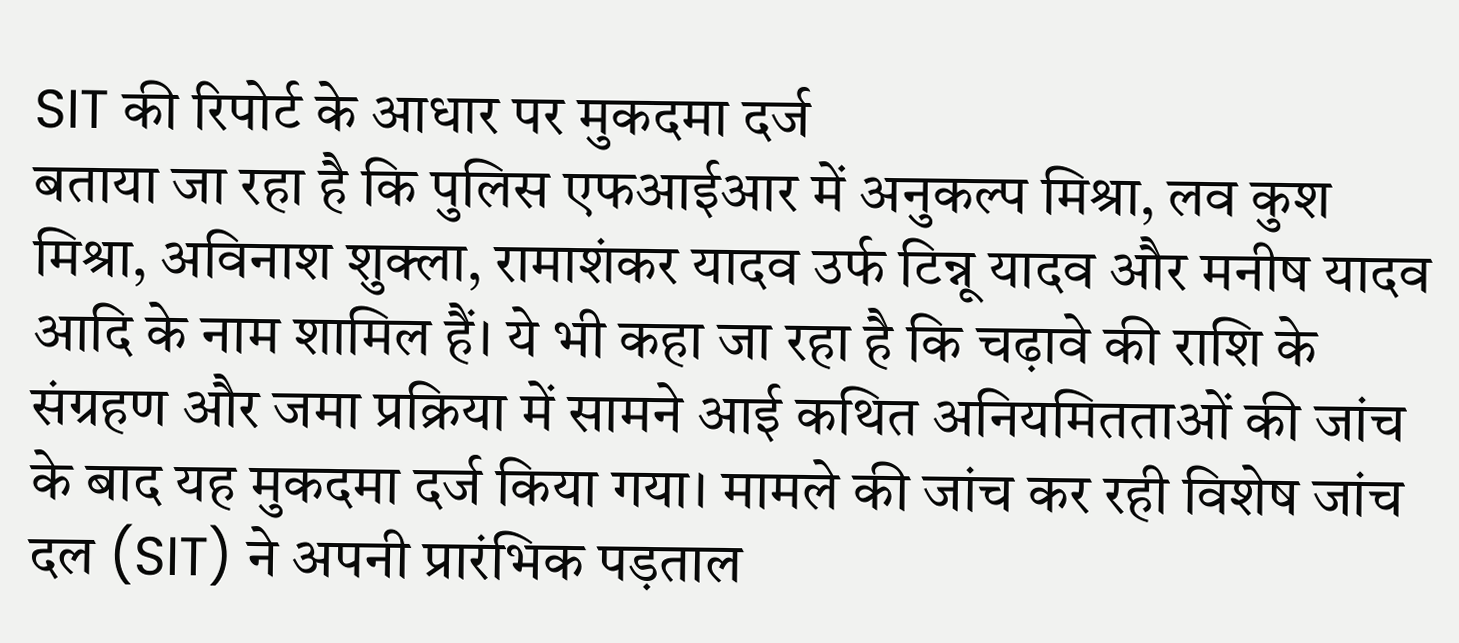SIT की रिपोर्ट के आधार पर मुकदमा दर्ज
बताया जा रहा है कि पुलिस एफआईआर में अनुकल्प मिश्रा, लव कुश मिश्रा, अविनाश शुक्ला, रामाशंकर यादव उर्फ टिन्नू यादव और मनीष यादव आदि के नाम शामिल हैं। ये भी कहा जा रहा है कि चढ़ावे की राशि के संग्रहण और जमा प्रक्रिया में सामने आई कथित अनियमितताओं की जांच के बाद यह मुकदमा दर्ज किया गया। मामले की जांच कर रही विशेष जांच दल (SIT) ने अपनी प्रारंभिक पड़ताल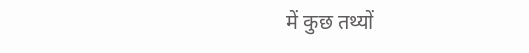में कुछ तथ्यों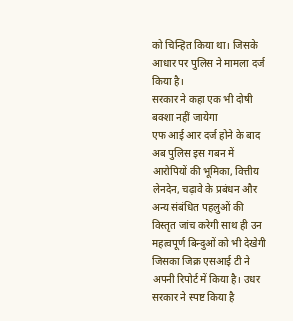को चिन्हित किया था। जिसके आधार पर पुलिस ने मामला दर्ज किया है।
सरकार ने कहा एक भी दोषी बक्शा नहीं जायेगा
एफ आई आर दर्ज होने के बाद अब पुलिस इस गबन में आरोपियों की भूमिका, वित्तीय लेनदेन, चढ़ावे के प्रबंधन और अन्य संबंधित पहलुओं की विस्तृत जांच करेगी साथ ही उन महत्वपूर्ण बिन्दुओं को भी देखेगी जिसका जिक्र एसआई टी ने अपनी रिपोर्ट में किया है। उधर सरकार ने स्पष्ट किया है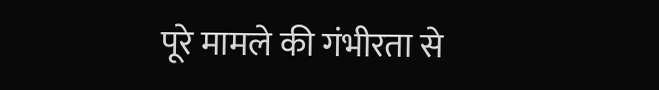पूरे मामले की गंभीरता से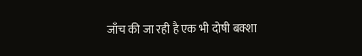जाँच की जा रही है एक भी दोषी बक्शा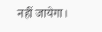नहीं जायेगा।